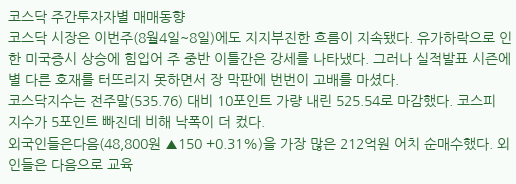코스닥 주간투자자별 매매동향
코스닥 시장은 이번주(8월4일~8일)에도 지지부진한 흐름이 지속됐다. 유가하락으로 인한 미국증시 상승에 힘입어 주 중반 이틀간은 강세를 나타냈다. 그러나 실적발표 시즌에 별 다른 호재를 터뜨리지 못하면서 장 막판에 번번이 고배를 마셨다.
코스닥지수는 전주말(535.76) 대비 10포인트 가량 내린 525.54로 마감했다. 코스피 지수가 5포인트 빠진데 비해 낙폭이 더 컸다.
외국인들은다음(48,800원 ▲150 +0.31%)을 가장 많은 212억원 어치 순매수했다. 외인들은 다음으로 교육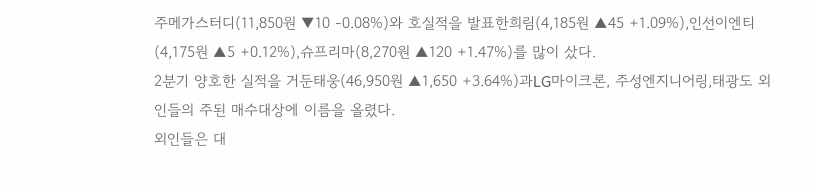주메가스터디(11,850원 ▼10 -0.08%)와 호실적을 발표한희림(4,185원 ▲45 +1.09%),인선이엔티(4,175원 ▲5 +0.12%),슈프리마(8,270원 ▲120 +1.47%)를 많이 샀다.
2분기 양호한 실적을 거둔태웅(46,950원 ▲1,650 +3.64%)과LG마이크론, 주성엔지니어링,태광도 외인들의 주된 매수대상에 이름을 올렸다.
외인들은 대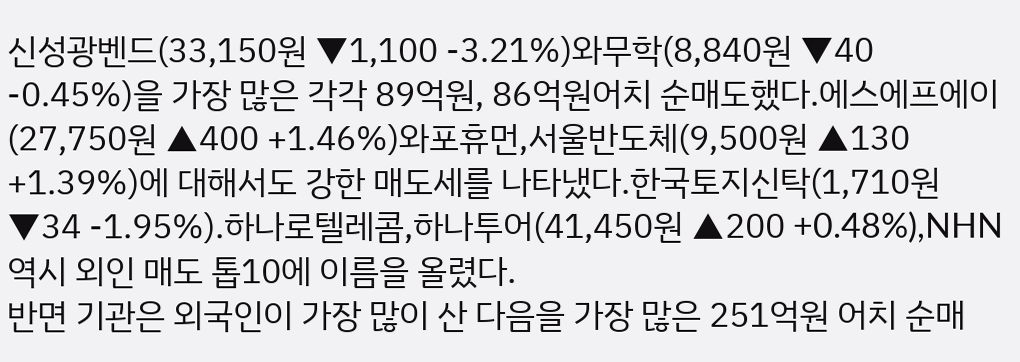신성광벤드(33,150원 ▼1,100 -3.21%)와무학(8,840원 ▼40 -0.45%)을 가장 많은 각각 89억원, 86억원어치 순매도했다.에스에프에이(27,750원 ▲400 +1.46%)와포휴먼,서울반도체(9,500원 ▲130 +1.39%)에 대해서도 강한 매도세를 나타냈다.한국토지신탁(1,710원 ▼34 -1.95%).하나로텔레콤,하나투어(41,450원 ▲200 +0.48%),NHN역시 외인 매도 톱10에 이름을 올렸다.
반면 기관은 외국인이 가장 많이 산 다음을 가장 많은 251억원 어치 순매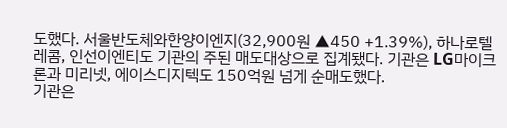도했다. 서울반도체와한양이엔지(32,900원 ▲450 +1.39%), 하나로텔레콤, 인선이엔티도 기관의 주된 매도대상으로 집계됐다. 기관은 LG마이크론과 미리넷, 에이스디지텍도 150억원 넘게 순매도했다.
기관은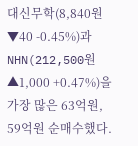대신무학(8,840원 ▼40 -0.45%)과NHN(212,500원 ▲1,000 +0.47%)을 가장 많은 63억원, 59억원 순매수했다.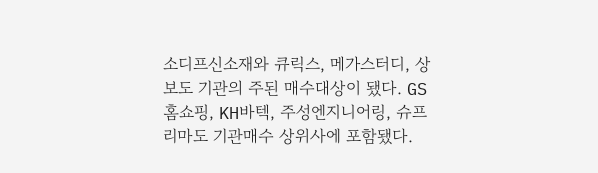소디프신소재와 큐릭스, 메가스터디, 상보도 기관의 주된 매수대상이 됐다. GS홈쇼핑, KH바텍, 주성엔지니어링, 슈프리마도 기관매수 상위사에 포함됐다.